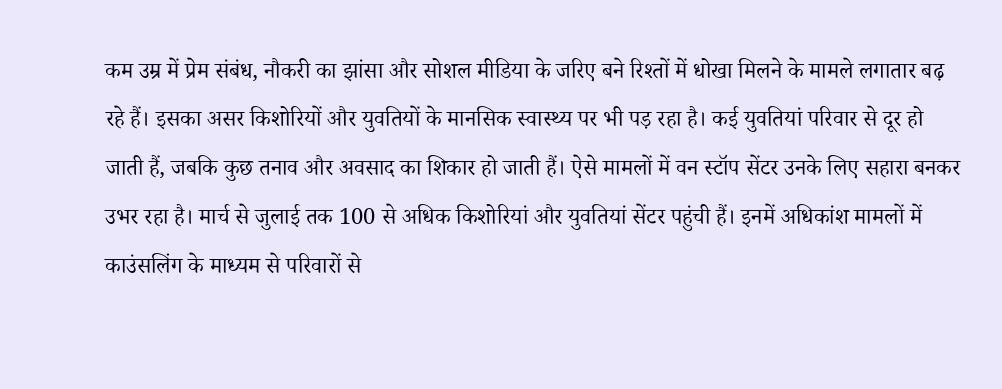कम उम्र में प्रेम संबंध, नौकरी का झांसा और सोशल मीडिया के जरिए बने रिश्तों में धोखा मिलने के मामले लगातार बढ़ रहे हैं। इसका असर किशोरियों और युवतियों के मानसिक स्वास्थ्य पर भी पड़ रहा है। कई युवतियां परिवार से दूर हो जाती हैं, जबकि कुछ तनाव और अवसाद का शिकार हो जाती हैं। ऐसे मामलों में वन स्टॉप सेंटर उनके लिए सहारा बनकर उभर रहा है। मार्च से जुलाई तक 100 से अधिक किशोरियां और युवतियां सेंटर पहुंची हैं। इनमें अधिकांश मामलों में काउंसलिंग के माध्यम से परिवारों से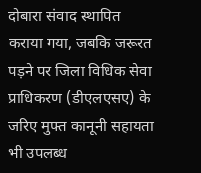दोबारा संवाद स्थापित कराया गया, जबकि जरूरत पड़ने पर जिला विधिक सेवा प्राधिकरण (डीएलएसए) के जरिए मुफ्त कानूनी सहायता भी उपलब्ध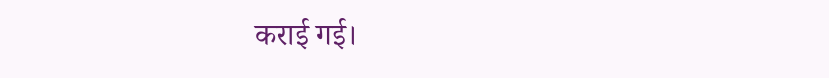कराई गई।